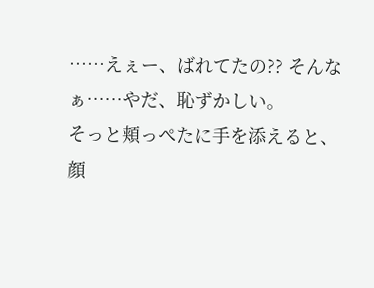……えぇー、ばれてたの?? そんなぁ……やだ、恥ずかしい。
そっと頬っぺたに手を添えると、顔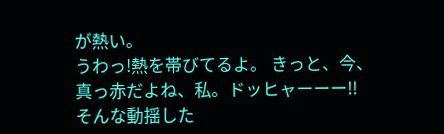が熱い。
うわっ!熱を帯びてるよ。 きっと、今、真っ赤だよね、私。ドッヒャーーー!!
そんな動揺した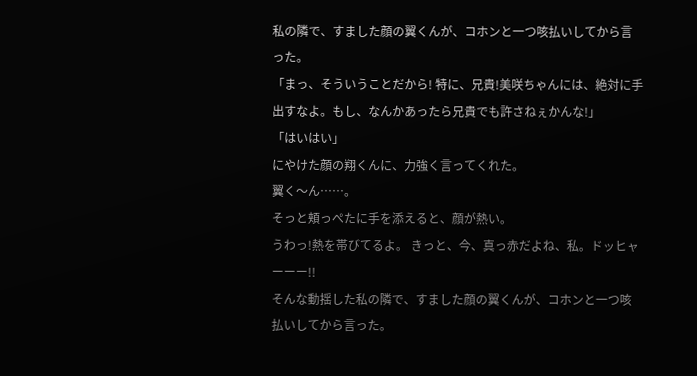私の隣で、すました顔の翼くんが、コホンと一つ咳払いしてから言った。
「まっ、そういうことだから! 特に、兄貴!美咲ちゃんには、絶対に手出すなよ。もし、なんかあったら兄貴でも許さねぇかんな!」
「はいはい」
にやけた顔の翔くんに、力強く言ってくれた。
翼く〜ん……。
そっと頬っぺたに手を添えると、顔が熱い。
うわっ!熱を帯びてるよ。 きっと、今、真っ赤だよね、私。ドッヒャーーー!!
そんな動揺した私の隣で、すました顔の翼くんが、コホンと一つ咳払いしてから言った。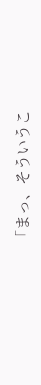「まっ、そういうこ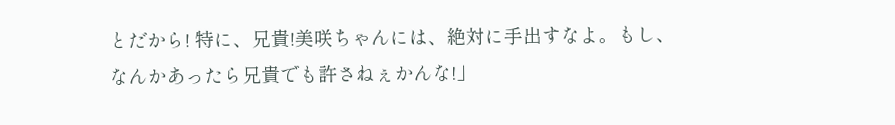とだから! 特に、兄貴!美咲ちゃんには、絶対に手出すなよ。もし、なんかあったら兄貴でも許さねぇかんな!」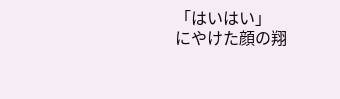「はいはい」
にやけた顔の翔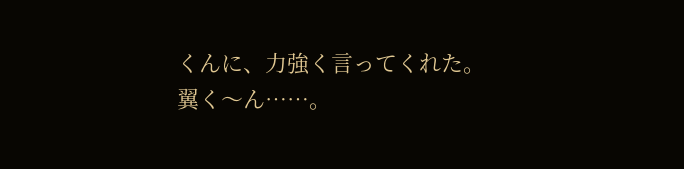くんに、力強く言ってくれた。
翼く〜ん……。